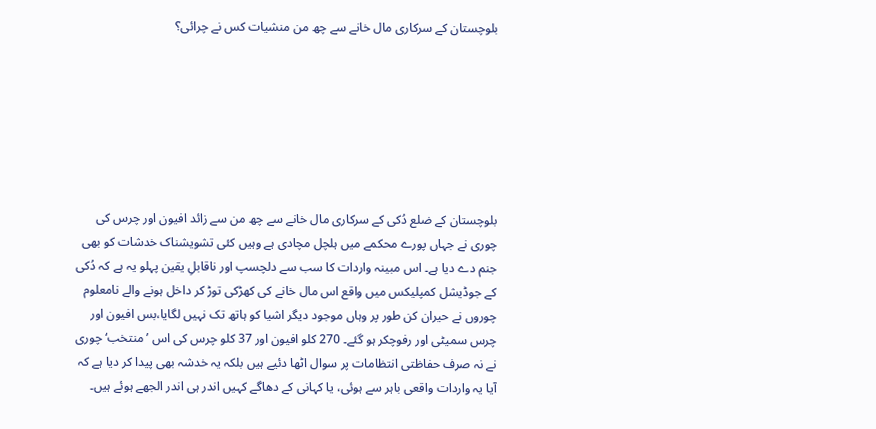بلوچستان کے سرکاری مال خانے سے چھ من منشیات کس نے چرائی؟







بلوچستان کے ضلع دُکی کے سرکاری مال خانے سے چھ من سے زائد افیون اور چرس کی چوری نے جہاں پورے محکمے میں ہلچل مچادی ہے وہیں کئی تشویشناک خدشات کو بھی جنم دے دیا ہے۔ اس مبینہ واردات کا سب سے دلچسپ اور ناقابلِ یقین پہلو یہ ہے کہ دُکی کے جوڈیشل کمپلیکس میں واقع اس مال خانے کی کھڑکی توڑ کر داخل ہونے والے نامعلوم چوروں نے حیران کن طور پر وہاں موجود دیگر اشیا کو ہاتھ تک نہیں لگایا،بس افیون اور چرس سمیٹی اور رفوچکر ہو گئے۔ 270 کلو افیون اور 37 کلو چرس کی اس ’منتخب‘ چوری نے نہ صرف حفاظتی انتظامات پر سوال اٹھا دئیے ہیں بلکہ یہ خدشہ بھی پیدا کر دیا ہے کہ آیا یہ واردات واقعی باہر سے ہوئی، یا کہانی کے دھاگے کہیں اندر ہی اندر الجھے ہوئے ہیں۔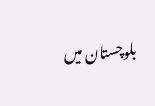بلوچستان میں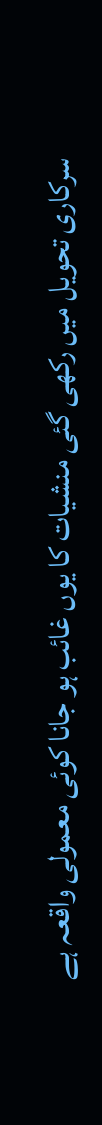سرکاری تحویل میں رکھی گئی منشیات کا یوں غائب ہو جانا کوئی معمولی واقعہ ہے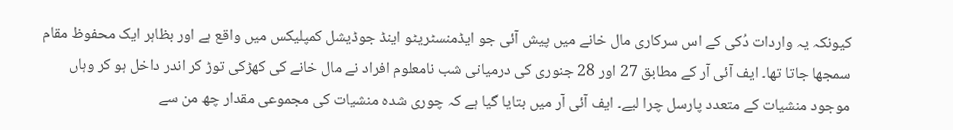کیونکہ یہ واردات دُکی کے اس سرکاری مال خانے میں پیش آئی جو ایڈمنسٹریٹو اینڈ جوڈیشل کمپلیکس میں واقع ہے اور بظاہر ایک محفوظ مقام سمجھا جاتا تھا۔ ایف آئی آر کے مطابق 27 اور 28 جنوری کی درمیانی شب نامعلوم افراد نے مال خانے کی کھڑکی توڑ کر اندر داخل ہو کر وہاں موجود منشیات کے متعدد پارسل چرا لیے۔ ایف آئی آر میں بتایا گیا ہے کہ چوری شدہ منشیات کی مجموعی مقدار چھ من سے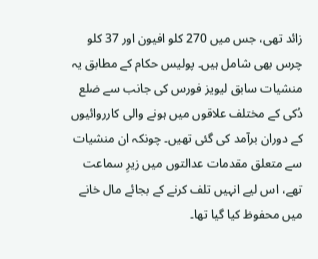زائد تھی، جس میں 270 کلو افیون اور 37 کلو چرس بھی شامل ہیں۔ پولیس حکام کے مطابق یہ منشیات سابق لیویز فورس کی جانب سے ضلع دُکی کے مختلف علاقوں میں ہونے والی کارروائیوں کے دوران برآمد کی گئی تھیں۔ چونکہ ان منشیات سے متعلق مقدمات عدالتوں میں زیرِ سماعت تھے، اس لیے انہیں تلف کرنے کے بجائے مال خانے میں محفوظ کیا گیا تھا۔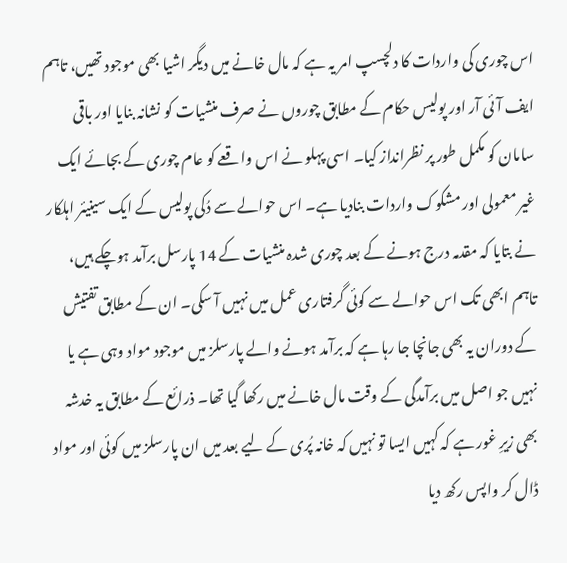اس چوری کی واردات کا دلچسپ امر یہ ہے کہ مال خانے میں دیگر اشیا بھی موجود تھیں، تاہم ایف آئی آر اور پولیس حکام کے مطابق چوروں نے صرف منشیات کو نشانہ بنایا اور باقی سامان کو مکمل طور پر نظرانداز کیا۔ اسی پہلو نے اس واقعے کو عام چوری کے بجائے ایک غیر معمولی اور مشکوک واردات بنادیا ہے۔ اس حوالے سے دُکی پولیس کے ایک سینیئر اہلکار نے بتایا کہ مقدمہ درج ہونے کے بعد چوری شدہ منشیات کے 14 پارسل برآمد ہوچکے ہیں، تاہم ابھی تک اس حوالے سے کوئی گرفتاری عمل میں نہیں آ سکی۔ ان کے مطابق تفتیش کے دوران یہ بھی جانچا جا رہا ہے کہ برآمد ہونے والے پارسلز میں موجود مواد وہی ہے یا نہیں جو اصل میں برآمدگی کے وقت مال خانے میں رکھا گیا تھا۔ ذرائع کے مطابق یہ خدشہ بھی زیرِ غور ہے کہ کہیں ایسا تو نہیں کہ خانہ پُری کے لیے بعد میں ان پارسلز میں کوئی اور مواد ڈال کر واپس رکھ دیا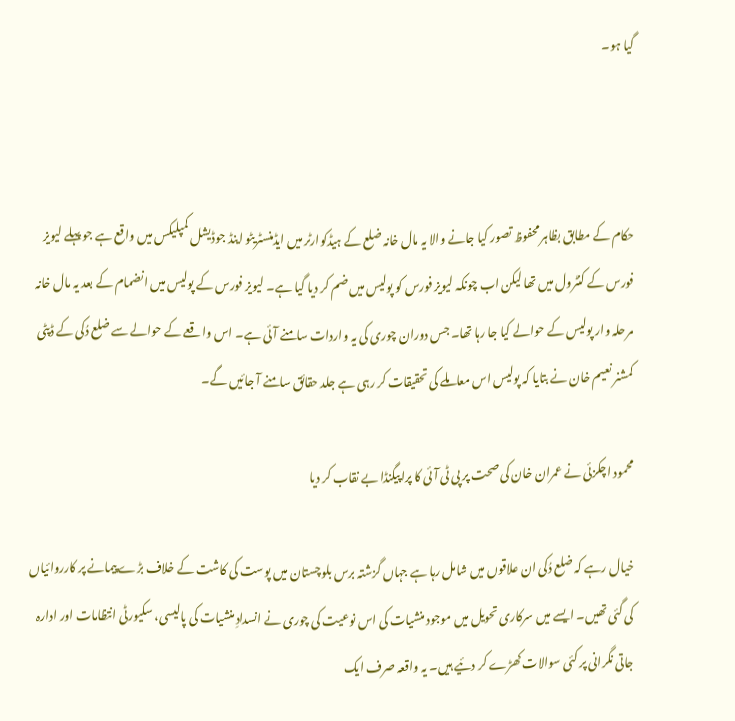گیا ہو۔



حکام کے مطابق بظاہر محفوظ تصور کیا جانے والا یہ مال خانہ ضلع کے ہیڈکوارٹر میں ایڈمنسٹریٹو اینڈ جوڈیشل کمپلیکس میں واقع ہے جو پہلے لیویز فورس کے کنٹرول میں تھا لیکن اب چونکہ لیویز فورس کو پولیس میں ضم کر دیا گیا ہے۔ لیویز فورس کے پولیس میں انضمام کے بعد یہ مال خانہ مرحلہ وار پولیس کے حوالے کیا جا رہا تھا۔ جس دوران چوری کی یہ واردات سامنے آئی ہے۔ اس واقعے کے حوالے سے ضلع دُکی کے ڈپٹی کمشنر نعیم خان نے بتایا کہ پولیس اس معاملے کی تحقیقات کر رہی ہے جلد حقائق سامنے آ جائیں گے۔

محمود اچکزئی نے عمران خان کی صحت پر پی ٹی آئی کا پراپیگنڈا بے نقاب کر دیا

خیال رہے کہ ضلع دُکی ان علاقوں میں شامل رہا ہے جہاں گزشتہ برس بلوچستان میں پوست کی کاشت کے خلاف بڑے پیمانے پر کارروائیاں کی گئی تھیں۔ ایسے میں سرکاری تحویل میں موجود منشیات کی اس نوعیت کی چوری نے انسدادِ منشیات کی پالیسی، سکیورٹی انتظامات اور ادارہ جاتی نگرانی پر کئی سوالات کھڑے کر دئیے ہیں۔ یہ واقعہ صرف ایک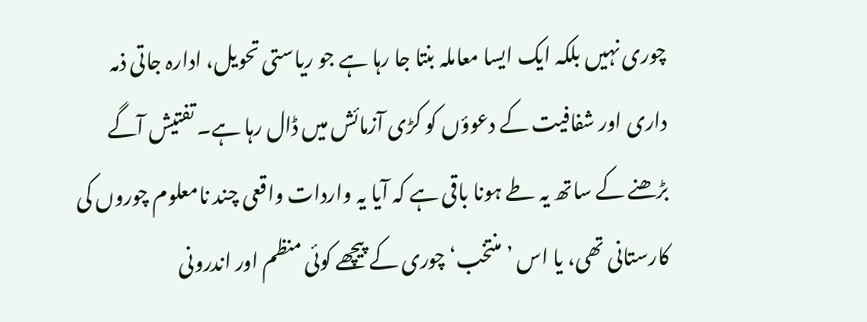چوری نہیں بلکہ ایک ایسا معاملہ بنتا جا رہا ہے جو ریاستی تحویل، ادارہ جاتی ذمہ داری اور شفافیت کے دعوؤں کو کڑی آزمائش میں ڈال رہا ہے۔ تفتیش آگے بڑھنے کے ساتھ یہ طے ہونا باقی ہے کہ آیا یہ واردات واقعی چند نامعلوم چوروں کی کارستانی تھی، یا اس ’منتخب‘ چوری کے پیچھے کوئی منظم اور اندرونی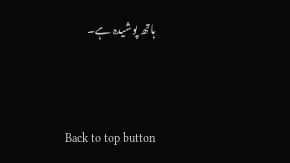ہاتھ پوشیدہ ہے۔



Back to top button